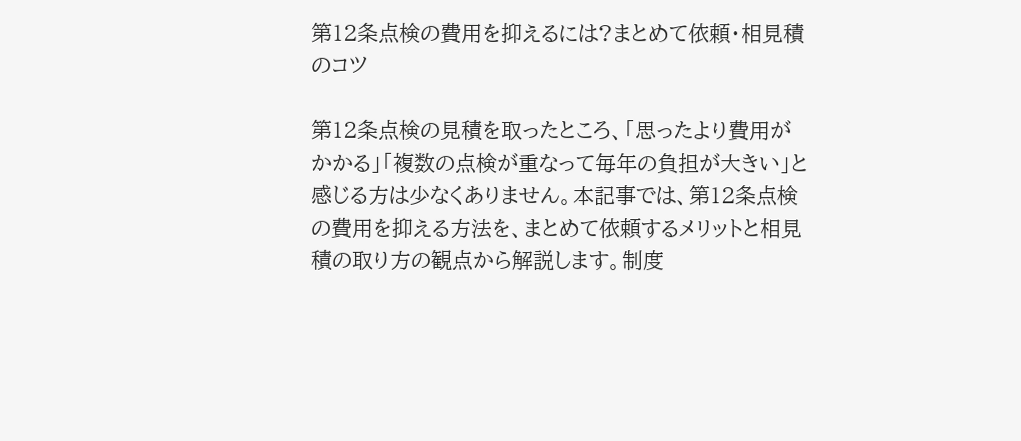第12条点検の費用を抑えるには?まとめて依頼・相見積のコツ

第12条点検の見積を取ったところ、「思ったより費用がかかる」「複数の点検が重なって毎年の負担が大きい」と感じる方は少なくありません。本記事では、第12条点検の費用を抑える方法を、まとめて依頼するメリットと相見積の取り方の観点から解説します。制度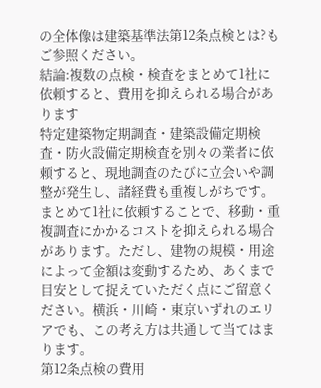の全体像は建築基準法第12条点検とは?もご参照ください。
結論:複数の点検・検査をまとめて1社に依頼すると、費用を抑えられる場合があります
特定建築物定期調査・建築設備定期検査・防火設備定期検査を別々の業者に依頼すると、現地調査のたびに立会いや調整が発生し、諸経費も重複しがちです。まとめて1社に依頼することで、移動・重複調査にかかるコストを抑えられる場合があります。ただし、建物の規模・用途によって金額は変動するため、あくまで目安として捉えていただく点にご留意ください。横浜・川崎・東京いずれのエリアでも、この考え方は共通して当てはまります。
第12条点検の費用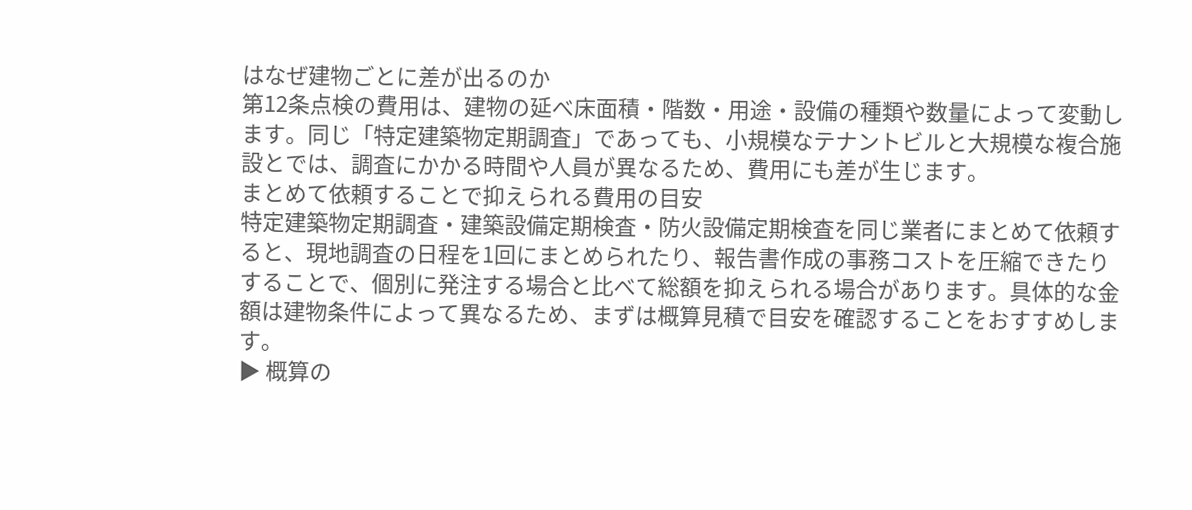はなぜ建物ごとに差が出るのか
第12条点検の費用は、建物の延べ床面積・階数・用途・設備の種類や数量によって変動します。同じ「特定建築物定期調査」であっても、小規模なテナントビルと大規模な複合施設とでは、調査にかかる時間や人員が異なるため、費用にも差が生じます。
まとめて依頼することで抑えられる費用の目安
特定建築物定期調査・建築設備定期検査・防火設備定期検査を同じ業者にまとめて依頼すると、現地調査の日程を1回にまとめられたり、報告書作成の事務コストを圧縮できたりすることで、個別に発注する場合と比べて総額を抑えられる場合があります。具体的な金額は建物条件によって異なるため、まずは概算見積で目安を確認することをおすすめします。
▶ 概算の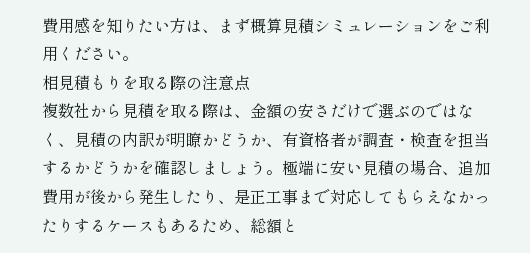費用感を知りたい方は、まず概算見積シミュレーションをご利用ください。
相見積もりを取る際の注意点
複数社から見積を取る際は、金額の安さだけで選ぶのではなく、見積の内訳が明瞭かどうか、有資格者が調査・検査を担当するかどうかを確認しましょう。極端に安い見積の場合、追加費用が後から発生したり、是正工事まで対応してもらえなかったりするケースもあるため、総額と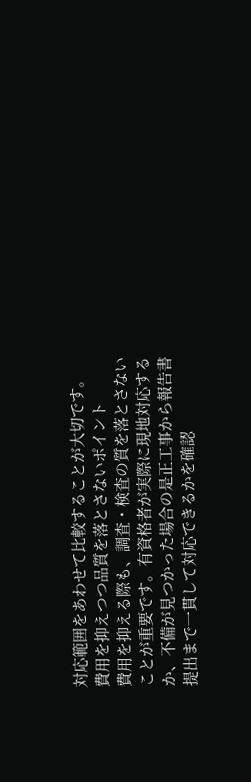対応範囲をあわせて比較することが大切です。
費用を抑えつつ品質を落とさないポイント
費用を抑える際も、調査・検査の質を落とさないことが重要です。有資格者が実際に現地対応するか、不備が見つかった場合の是正工事から報告書提出まで一貫して対応できるかを確認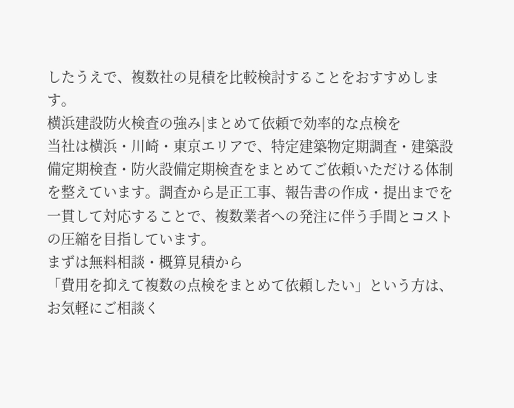したうえで、複数社の見積を比較検討することをおすすめします。
横浜建設防火検査の強み|まとめて依頼で効率的な点検を
当社は横浜・川崎・東京エリアで、特定建築物定期調査・建築設備定期検査・防火設備定期検査をまとめてご依頼いただける体制を整えています。調査から是正工事、報告書の作成・提出までを一貫して対応することで、複数業者への発注に伴う手間とコストの圧縮を目指しています。
まずは無料相談・概算見積から
「費用を抑えて複数の点検をまとめて依頼したい」という方は、お気軽にご相談く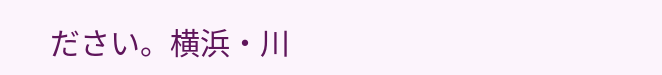ださい。横浜・川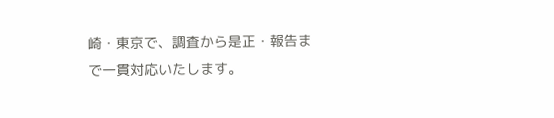崎・東京で、調査から是正・報告まで一貫対応いたします。